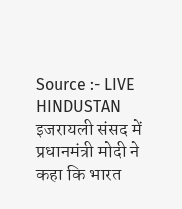Source :- LIVE HINDUSTAN
इजरायली संसद में प्रधानमंत्री मोदी ने कहा कि भारत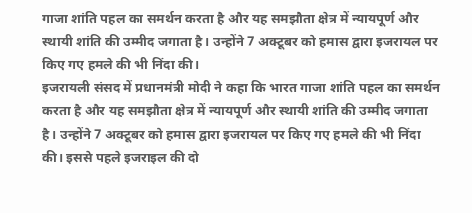गाजा शांति पहल का समर्थन करता है और यह समझौता क्षेत्र में न्यायपूर्ण और स्थायी शांति की उम्मीद जगाता है। उन्होंने 7 अक्टूबर को हमास द्वारा इजरायल पर किए गए हमले की भी निंदा की।
इजरायली संसद में प्रधानमंत्री मोदी ने कहा कि भारत गाजा शांति पहल का समर्थन करता है और यह समझौता क्षेत्र में न्यायपूर्ण और स्थायी शांति की उम्मीद जगाता है। उन्होंने 7 अक्टूबर को हमास द्वारा इजरायल पर किए गए हमले की भी निंदा की। इससे पहले इजराइल की दो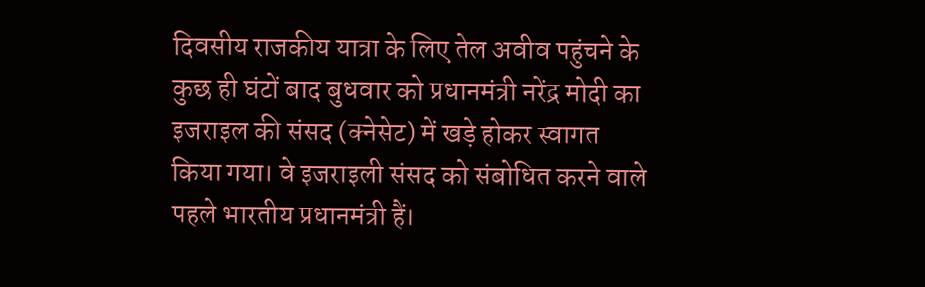दिवसीय राजकीय यात्रा के लिए तेल अवीव पहुंचने के कुछ ही घंटों बाद बुधवार को प्रधानमंत्री नरेंद्र मोदी का इजराइल की संसद (क्नेसेट) में खड़े होकर स्वागत किया गया। वे इजराइली संसद को संबोधित करने वाले पहले भारतीय प्रधानमंत्री हैं।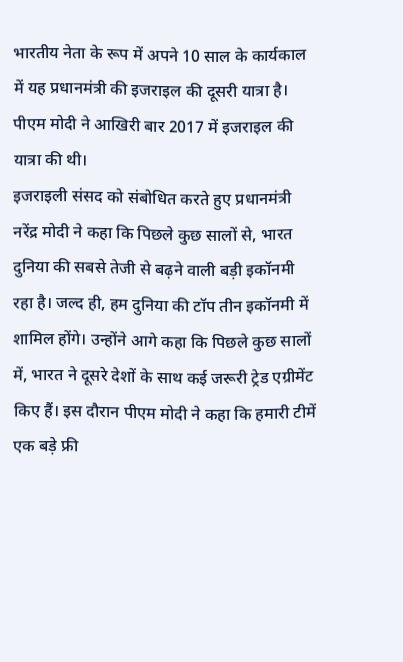भारतीय नेता के रूप में अपने 10 साल के कार्यकाल में यह प्रधानमंत्री की इजराइल की दूसरी यात्रा है। पीएम मोदी ने आखिरी बार 2017 में इजराइल की यात्रा की थी।
इजराइली संसद को संबोधित करते हुए प्रधानमंत्री नरेंद्र मोदी ने कहा कि पिछले कुछ सालों से, भारत दुनिया की सबसे तेजी से बढ़ने वाली बड़ी इकॉनमी रहा है। जल्द ही, हम दुनिया की टॉप तीन इकॉनमी में शामिल होंगे। उन्होंने आगे कहा कि पिछले कुछ सालों में, भारत ने दूसरे देशों के साथ कई जरूरी ट्रेड एग्रीमेंट किए हैं। इस दौरान पीएम मोदी ने कहा कि हमारी टीमें एक बड़े फ्री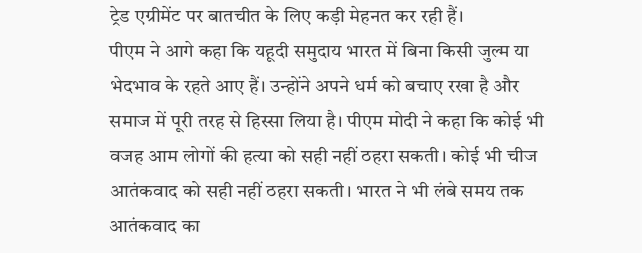ट्रेड एग्रीमेंट पर बातचीत के लिए कड़ी मेहनत कर रही हैं।
पीएम ने आगे कहा कि यहूदी समुदाय भारत में बिना किसी जुल्म या भेदभाव के रहते आए हैं। उन्होंने अपने धर्म को बचाए रखा है और समाज में पूरी तरह से हिस्सा लिया है। पीएम मोदी ने कहा कि कोई भी वजह आम लोगों की हत्या को सही नहीं ठहरा सकती। कोई भी चीज आतंकवाद को सही नहीं ठहरा सकती। भारत ने भी लंबे समय तक आतंकवाद का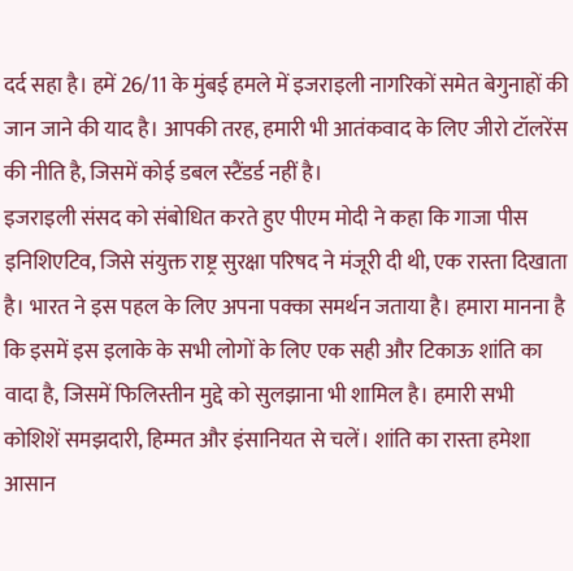दर्द सहा है। हमें 26/11 के मुंबई हमले में इजराइली नागरिकों समेत बेगुनाहों की जान जाने की याद है। आपकी तरह, हमारी भी आतंकवाद के लिए जीरो टॉलरेंस की नीति है, जिसमें कोई डबल स्टैंडर्ड नहीं है।
इजराइली संसद को संबोधित करते हुए पीएम मोदी ने कहा कि गाजा पीस इनिशिएटिव, जिसे संयुक्त राष्ट्र सुरक्षा परिषद ने मंजूरी दी थी, एक रास्ता दिखाता है। भारत ने इस पहल के लिए अपना पक्का समर्थन जताया है। हमारा मानना है कि इसमें इस इलाके के सभी लोगों के लिए एक सही और टिकाऊ शांति का वादा है, जिसमें फिलिस्तीन मुद्दे को सुलझाना भी शामिल है। हमारी सभी कोशिशें समझदारी, हिम्मत और इंसानियत से चलें। शांति का रास्ता हमेशा आसान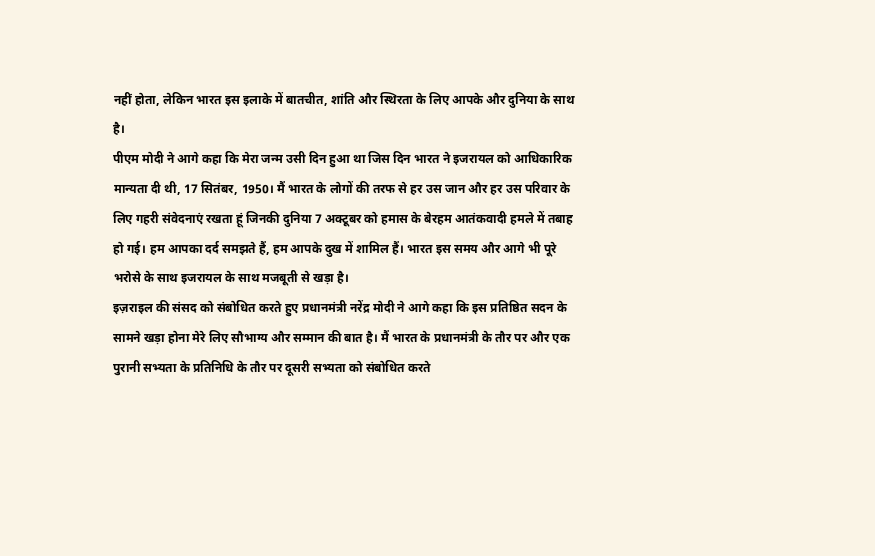नहीं होता, लेकिन भारत इस इलाके में बातचीत, शांति और स्थिरता के लिए आपके और दुनिया के साथ है।
पीएम मोदी ने आगे कहा कि मेरा जन्म उसी दिन हुआ था जिस दिन भारत ने इजरायल को आधिकारिक मान्यता दी थी, 17 सितंबर, 1950। मैं भारत के लोगों की तरफ से हर उस जान और हर उस परिवार के लिए गहरी संवेदनाएं रखता हूं जिनकी दुनिया 7 अक्टूबर को हमास के बेरहम आतंकवादी हमले में तबाह हो गई। हम आपका दर्द समझते हैं, हम आपके दुख में शामिल हैं। भारत इस समय और आगे भी पूरे भरोसे के साथ इजरायल के साथ मजबूती से खड़ा है।
इज़राइल की संसद को संबोधित करते हुए प्रधानमंत्री नरेंद्र मोदी ने आगे कहा कि इस प्रतिष्ठित सदन के सामने खड़ा होना मेरे लिए सौभाग्य और सम्मान की बात है। मैं भारत के प्रधानमंत्री के तौर पर और एक पुरानी सभ्यता के प्रतिनिधि के तौर पर दूसरी सभ्यता को संबोधित करते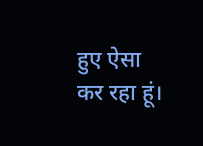हुए ऐसा कर रहा हूं।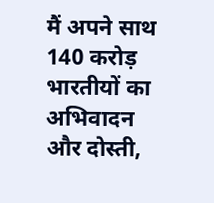मैं अपने साथ 140 करोड़ भारतीयों का अभिवादन और दोस्ती,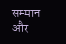सम्मान और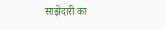साझेदारी का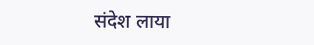संदेश लाया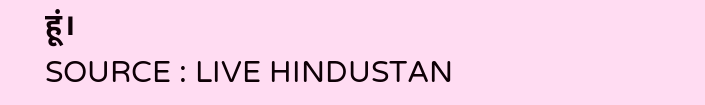हूं।
SOURCE : LIVE HINDUSTAN